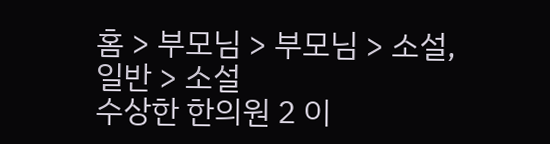홈 > 부모님 > 부모님 > 소설,일반 > 소설
수상한 한의원 2 이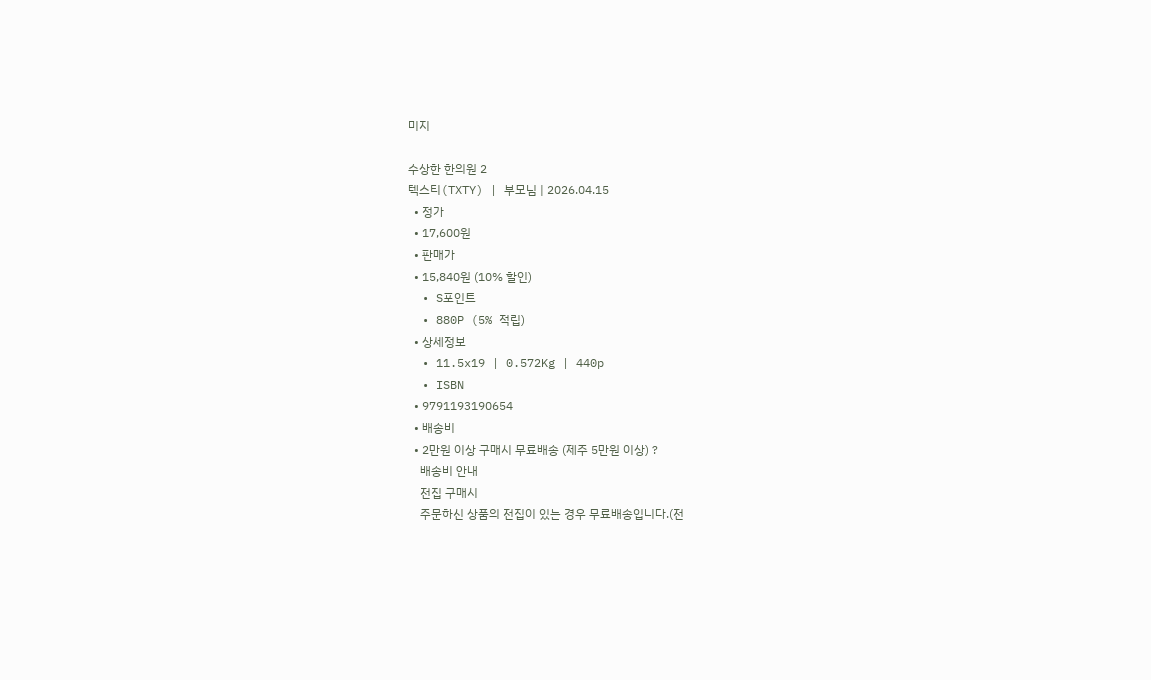미지

수상한 한의원 2
텍스티(TXTY) | 부모님 | 2026.04.15
  • 정가
  • 17,600원
  • 판매가
  • 15,840원 (10% 할인)
  • S포인트
  • 880P (5% 적립)
  • 상세정보
  • 11.5x19 | 0.572Kg | 440p
  • ISBN
  • 9791193190654
  • 배송비
  • 2만원 이상 구매시 무료배송 (제주 5만원 이상) ?
    배송비 안내
    전집 구매시
    주문하신 상품의 전집이 있는 경우 무료배송입니다.(전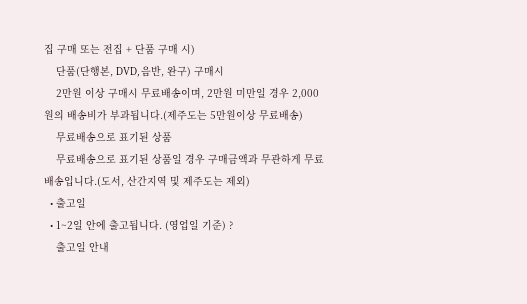집 구매 또는 전집 + 단품 구매 시)
    단품(단행본, DVD, 음반, 완구) 구매시
    2만원 이상 구매시 무료배송이며, 2만원 미만일 경우 2,000원의 배송비가 부과됩니다.(제주도는 5만원이상 무료배송)
    무료배송으로 표기된 상품
    무료배송으로 표기된 상품일 경우 구매금액과 무관하게 무료 배송입니다.(도서, 산간지역 및 제주도는 제외)
  • 출고일
  • 1~2일 안에 출고됩니다. (영업일 기준) ?
    출고일 안내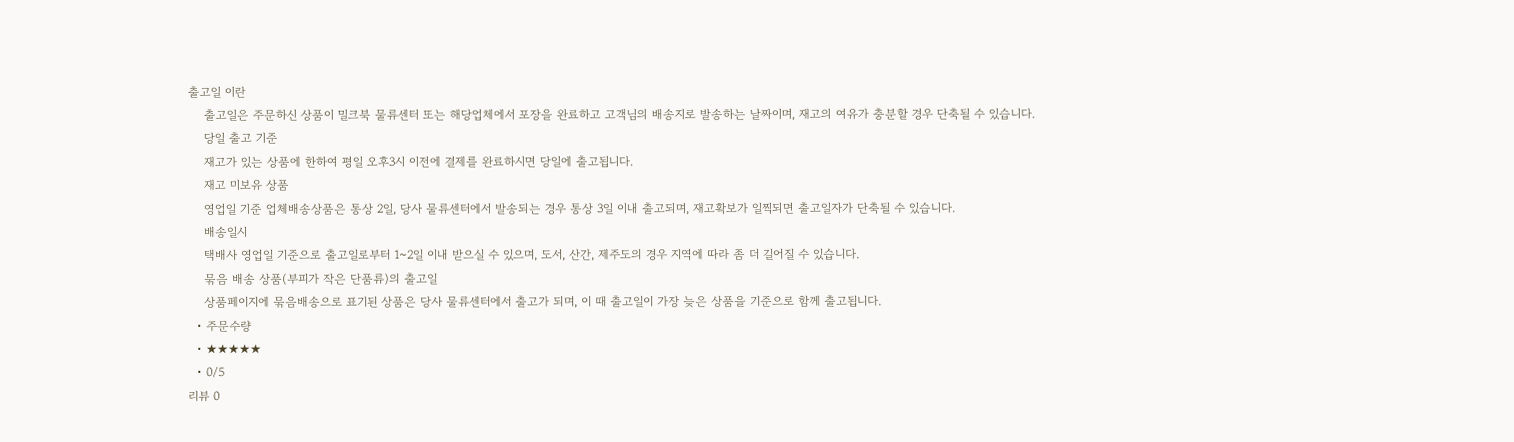출고일 이란
    출고일은 주문하신 상품이 밀크북 물류센터 또는 해당업체에서 포장을 완료하고 고객님의 배송지로 발송하는 날짜이며, 재고의 여유가 충분할 경우 단축될 수 있습니다.
    당일 출고 기준
    재고가 있는 상품에 한하여 평일 오후3시 이전에 결제를 완료하시면 당일에 출고됩니다.
    재고 미보유 상품
    영업일 기준 업체배송상품은 통상 2일, 당사 물류센터에서 발송되는 경우 통상 3일 이내 출고되며, 재고확보가 일찍되면 출고일자가 단축될 수 있습니다.
    배송일시
    택배사 영업일 기준으로 출고일로부터 1~2일 이내 받으실 수 있으며, 도서, 산간, 제주도의 경우 지역에 따라 좀 더 길어질 수 있습니다.
    묶음 배송 상품(부피가 작은 단품류)의 출고일
    상품페이지에 묶음배송으로 표기된 상품은 당사 물류센터에서 출고가 되며, 이 때 출고일이 가장 늦은 상품을 기준으로 함께 출고됩니다.
  • 주문수량
  • ★★★★★
  • 0/5
리뷰 0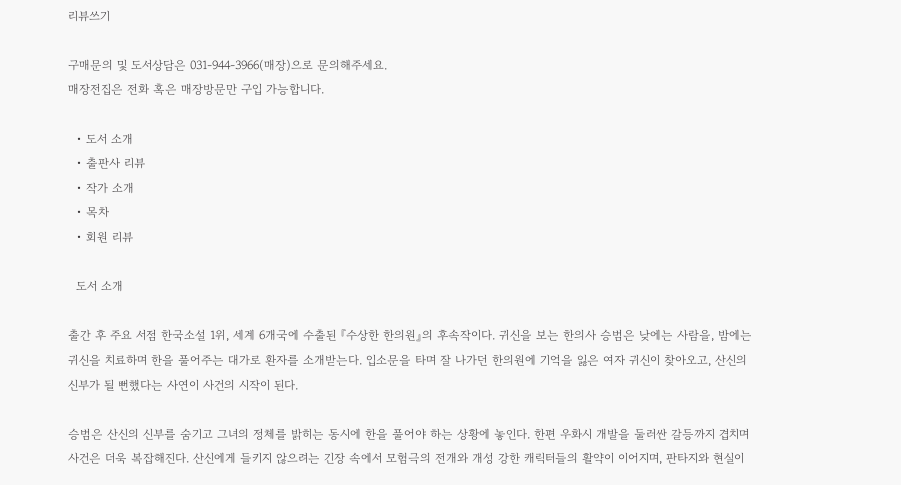리뷰쓰기

구매문의 및 도서상담은 031-944-3966(매장)으로 문의해주세요.
매장전집은 전화 혹은 매장방문만 구입 가능합니다.

  • 도서 소개
  • 출판사 리뷰
  • 작가 소개
  • 목차
  • 회원 리뷰

  도서 소개

출간 후 주요 서점 한국소설 1위, 세계 6개국에 수출된 『수상한 한의원』의 후속작이다. 귀신을 보는 한의사 승범은 낮에는 사람을, 밤에는 귀신을 치료하며 한을 풀어주는 대가로 환자를 소개받는다. 입소문을 타며 잘 나가던 한의원에 기억을 잃은 여자 귀신이 찾아오고, 산신의 신부가 될 뻔했다는 사연이 사건의 시작이 된다.

승범은 산신의 신부를 숨기고 그녀의 정체를 밝히는 동시에 한을 풀어야 하는 상황에 놓인다. 한편 우화시 개발을 둘러싼 갈등까지 겹치며 사건은 더욱 복잡해진다. 산신에게 들키지 않으려는 긴장 속에서 모험극의 전개와 개성 강한 캐릭터들의 활약이 이어지며, 판타지와 현실이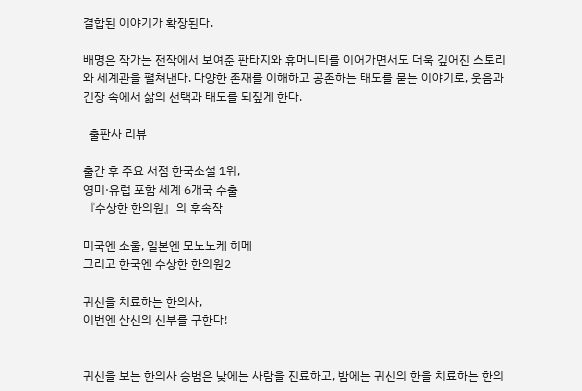결합된 이야기가 확장된다.

배명은 작가는 전작에서 보여준 판타지와 휴머니티를 이어가면서도 더욱 깊어진 스토리와 세계관을 펼쳐낸다. 다양한 존재를 이해하고 공존하는 태도를 묻는 이야기로, 웃음과 긴장 속에서 삶의 선택과 태도를 되짚게 한다.

  출판사 리뷰

출간 후 주요 서점 한국소설 1위,
영미·유럽 포함 세계 6개국 수출
『수상한 한의원』의 후속작

미국엔 소울, 일본엔 모노노케 히메
그리고 한국엔 수상한 한의원2

귀신을 치료하는 한의사,
이번엔 산신의 신부를 구한다!


귀신을 보는 한의사 승범은 낮에는 사람을 진료하고, 밤에는 귀신의 한을 치료하는 한의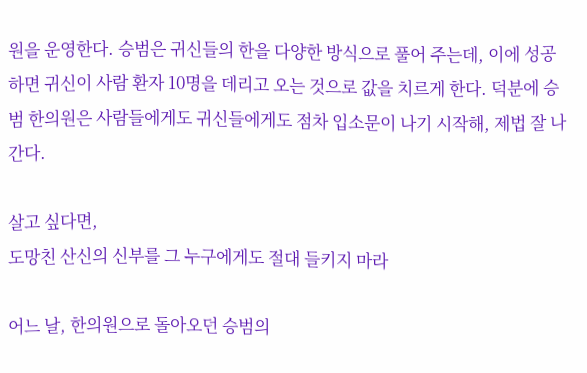원을 운영한다. 승범은 귀신들의 한을 다양한 방식으로 풀어 주는데, 이에 성공하면 귀신이 사람 환자 10명을 데리고 오는 것으로 값을 치르게 한다. 덕분에 승범 한의원은 사람들에게도 귀신들에게도 점차 입소문이 나기 시작해, 제법 잘 나간다.

살고 싶다면,
도망친 산신의 신부를 그 누구에게도 절대 들키지 마라

어느 날, 한의원으로 돌아오던 승범의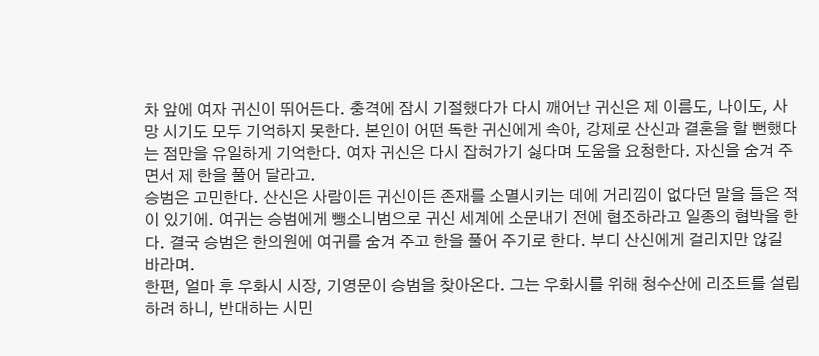차 앞에 여자 귀신이 뛰어든다. 충격에 잠시 기절했다가 다시 깨어난 귀신은 제 이름도, 나이도, 사망 시기도 모두 기억하지 못한다. 본인이 어떤 독한 귀신에게 속아, 강제로 산신과 결혼을 할 뻔했다는 점만을 유일하게 기억한다. 여자 귀신은 다시 잡혀가기 싫다며 도움을 요청한다. 자신을 숨겨 주면서 제 한을 풀어 달라고.
승범은 고민한다. 산신은 사람이든 귀신이든 존재를 소멸시키는 데에 거리낌이 없다던 말을 들은 적이 있기에. 여귀는 승범에게 뺑소니범으로 귀신 세계에 소문내기 전에 협조하라고 일종의 협박을 한다. 결국 승범은 한의원에 여귀를 숨겨 주고 한을 풀어 주기로 한다. 부디 산신에게 걸리지만 않길 바라며.
한편, 얼마 후 우화시 시장, 기영문이 승범을 찾아온다. 그는 우화시를 위해 청수산에 리조트를 설립하려 하니, 반대하는 시민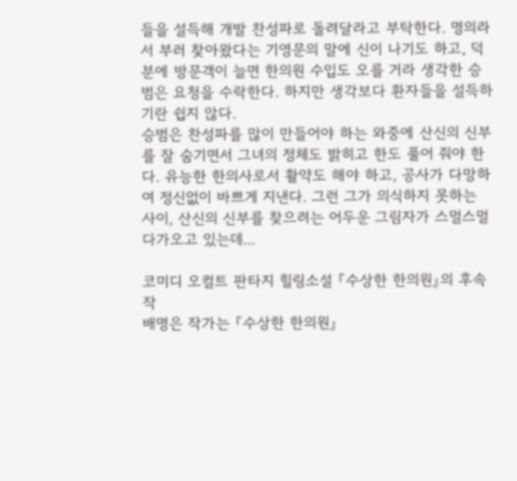들을 설득해 개발 찬성파로 돌려달라고 부탁한다. 명의라서 부러 찾아왔다는 기영문의 말에 신이 나기도 하고, 덕분에 방문객이 늘면 한의원 수입도 오를 거라 생각한 승범은 요청을 수락한다. 하지만 생각보다 환자들을 설득하기란 쉽지 않다.
승범은 찬성파를 많이 만들어야 하는 와중에 산신의 신부를 잘 숨기면서 그녀의 정체도 밝히고 한도 풀어 줘야 한다. 유능한 한의사로서 활약도 해야 하고, 공사가 다망하여 정신없이 바쁘게 지낸다. 그런 그가 의식하지 못하는 사이, 산신의 신부를 찾으려는 어두운 그림자가 스멀스멀 다가오고 있는데...

코미디 오컬트 판타지 힐링소설 『수상한 한의원』의 후속작
배명은 작가는 『수상한 한의원』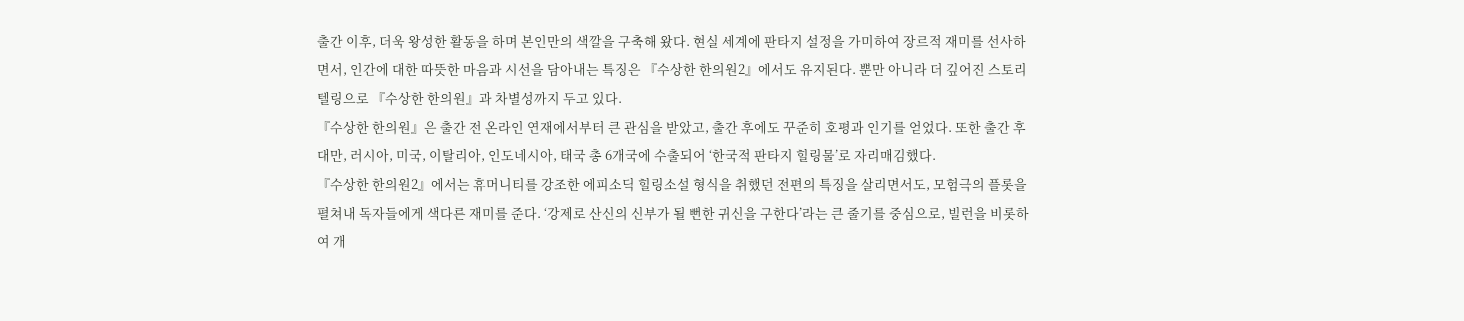출간 이후, 더욱 왕성한 활동을 하며 본인만의 색깔을 구축해 왔다. 현실 세계에 판타지 설정을 가미하여 장르적 재미를 선사하면서, 인간에 대한 따뜻한 마음과 시선을 담아내는 특징은 『수상한 한의원2』에서도 유지된다. 뿐만 아니라 더 깊어진 스토리텔링으로 『수상한 한의원』과 차별성까지 두고 있다.
『수상한 한의원』은 출간 전 온라인 연재에서부터 큰 관심을 받았고, 출간 후에도 꾸준히 호평과 인기를 얻었다. 또한 출간 후 대만, 러시아, 미국, 이탈리아, 인도네시아, 태국 총 6개국에 수출되어 ‘한국적 판타지 힐링물’로 자리매김했다.
『수상한 한의원2』에서는 휴머니티를 강조한 에피소딕 힐링소설 형식을 취했던 전편의 특징을 살리면서도, 모험극의 플롯을 펼쳐내 독자들에게 색다른 재미를 준다. ‘강제로 산신의 신부가 될 뻔한 귀신을 구한다’라는 큰 줄기를 중심으로, 빌런을 비롯하여 개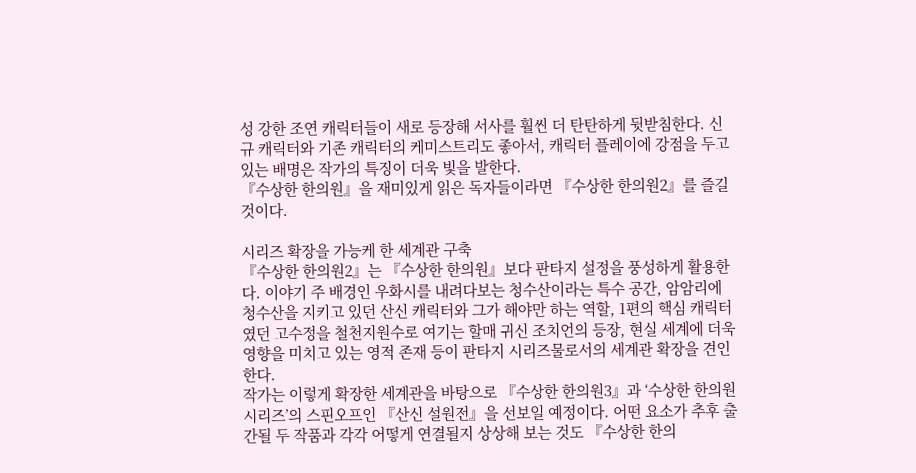성 강한 조연 캐릭터들이 새로 등장해 서사를 훨씬 더 탄탄하게 뒷받침한다. 신규 캐릭터와 기존 캐릭터의 케미스트리도 좋아서, 캐릭터 플레이에 강점을 두고 있는 배명은 작가의 특징이 더욱 빛을 발한다.
『수상한 한의원』을 재미있게 읽은 독자들이라면 『수상한 한의원2』를 즐길 것이다.

시리즈 확장을 가능케 한 세계관 구축
『수상한 한의원2』는 『수상한 한의원』보다 판타지 설정을 풍성하게 활용한다. 이야기 주 배경인 우화시를 내려다보는 청수산이라는 특수 공간, 암암리에 청수산을 지키고 있던 산신 캐릭터와 그가 해야만 하는 역할, 1편의 핵심 캐릭터였던 고수정을 철천지원수로 여기는 할매 귀신 조치언의 등장, 현실 세계에 더욱 영향을 미치고 있는 영적 존재 등이 판타지 시리즈물로서의 세계관 확장을 견인한다.
작가는 이렇게 확장한 세계관을 바탕으로 『수상한 한의원3』과 ‘수상한 한의원 시리즈’의 스핀오프인 『산신 설원전』을 선보일 예정이다. 어떤 요소가 추후 출간될 두 작품과 각각 어떻게 연결될지 상상해 보는 것도 『수상한 한의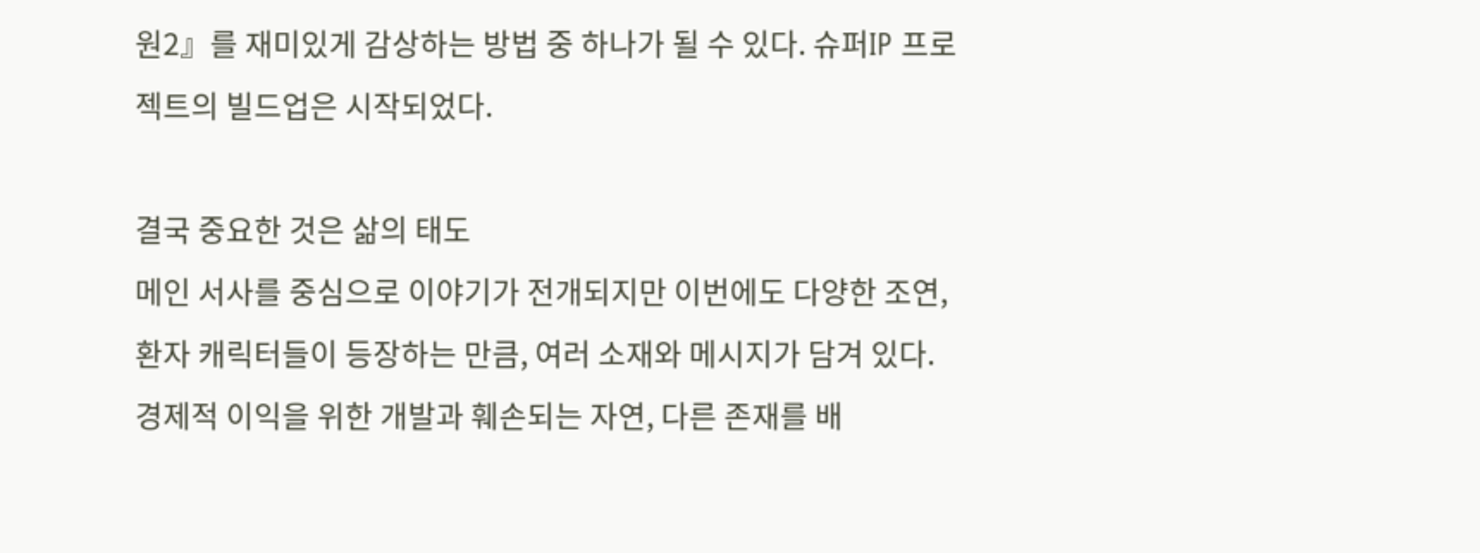원2』를 재미있게 감상하는 방법 중 하나가 될 수 있다. 슈퍼IP 프로젝트의 빌드업은 시작되었다.

결국 중요한 것은 삶의 태도
메인 서사를 중심으로 이야기가 전개되지만 이번에도 다양한 조연, 환자 캐릭터들이 등장하는 만큼, 여러 소재와 메시지가 담겨 있다.
경제적 이익을 위한 개발과 훼손되는 자연, 다른 존재를 배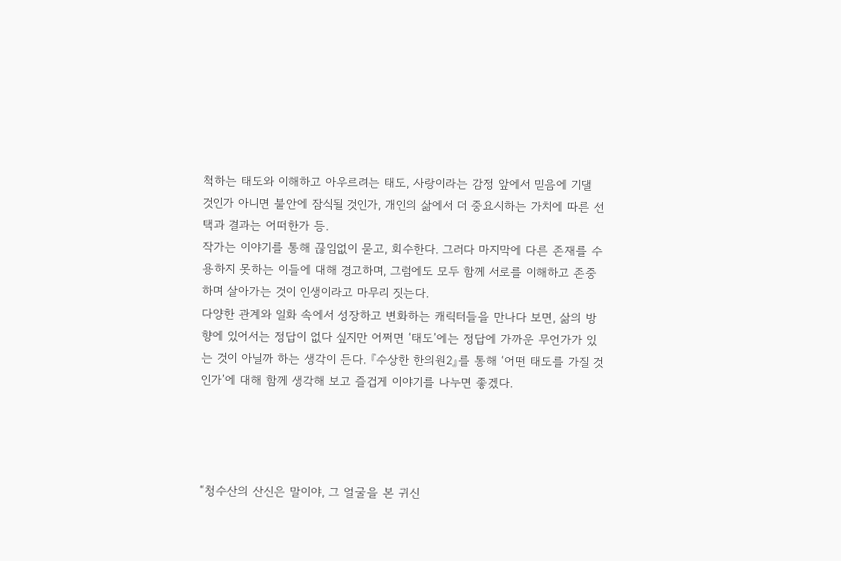척하는 태도와 이해하고 아우르려는 태도, 사랑이라는 감정 앞에서 믿음에 기댈 것인가 아니면 불안에 잠식될 것인가, 개인의 삶에서 더 중요시하는 가치에 따른 선택과 결과는 어떠한가 등.
작가는 이야기를 통해 끊임없이 묻고, 회수한다. 그러다 마지막에 다른 존재를 수용하지 못하는 이들에 대해 경고하며, 그럼에도 모두 함께 서로를 이해하고 존중하며 살아가는 것이 인생이라고 마무리 짓는다.
다양한 관계와 일화 속에서 성장하고 변화하는 캐릭터들을 만나다 보면, 삶의 방향에 있어서는 정답이 없다 싶지만 어쩌면 ‘태도’에는 정답에 가까운 무언가가 있는 것이 아닐까 하는 생각이 든다. 『수상한 한의원2』를 통해 ‘어떤 태도를 가질 것인가’에 대해 함께 생각해 보고 즐겁게 이야기를 나누면 좋겠다.




“청수산의 산신은 말이야, 그 얼굴을 본 귀신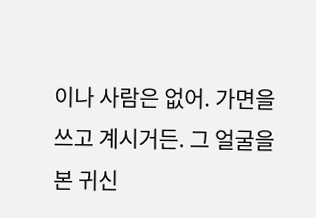이나 사람은 없어. 가면을 쓰고 계시거든. 그 얼굴을 본 귀신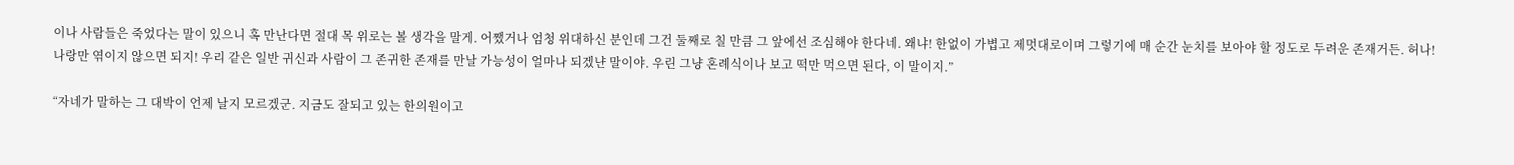이나 사람들은 죽었다는 말이 있으니 혹 만난다면 절대 목 위로는 볼 생각을 말게. 어쨌거나 엄청 위대하신 분인데 그건 둘째로 칠 만큼 그 앞에선 조심해야 한다네. 왜냐! 한없이 가볍고 제멋대로이며 그렇기에 매 순간 눈치를 보아야 할 정도로 두려운 존재거든. 허나! 나랑만 엮이지 않으면 되지! 우리 같은 일반 귀신과 사람이 그 존귀한 존재를 만날 가능성이 얼마나 되겠냔 말이야. 우린 그냥 혼례식이나 보고 떡만 먹으면 된다, 이 말이지.”

“자네가 말하는 그 대박이 언제 날지 모르겠군. 지금도 잘되고 있는 한의원이고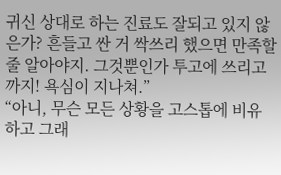귀신 상대로 하는 진료도 잘되고 있지 않은가? 흔들고 싼 거 싹쓰리 했으면 만족할 줄 알아야지. 그것뿐인가 투고에 쓰리고까지! 욕심이 지나쳐.”
“아니, 무슨 모든 상황을 고스톱에 비유하고 그래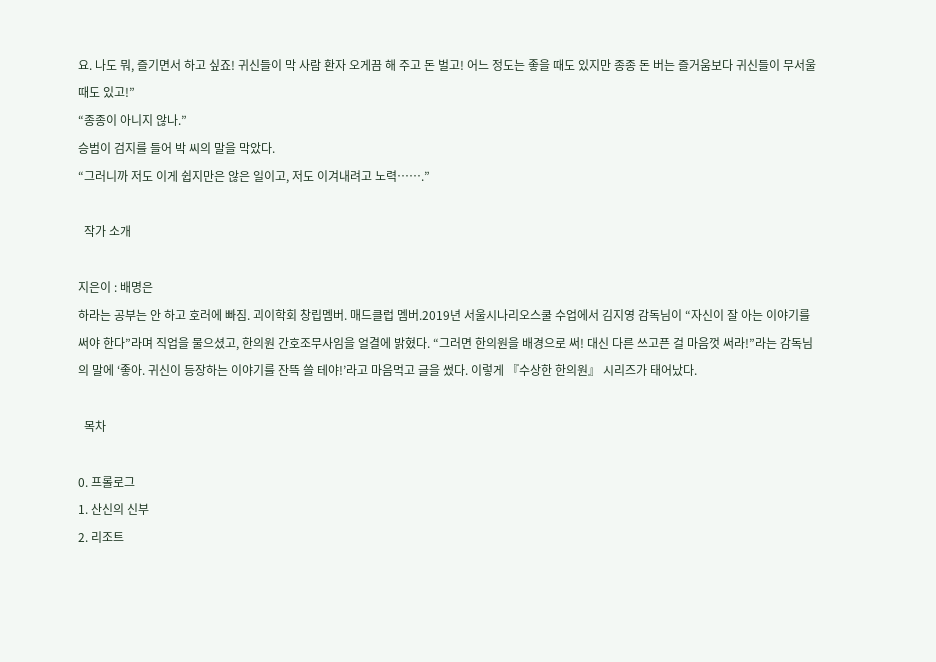요. 나도 뭐, 즐기면서 하고 싶죠! 귀신들이 막 사람 환자 오게끔 해 주고 돈 벌고! 어느 정도는 좋을 때도 있지만 종종 돈 버는 즐거움보다 귀신들이 무서울 때도 있고!”
“종종이 아니지 않나.”
승범이 검지를 들어 박 씨의 말을 막았다.
“그러니까 저도 이게 쉽지만은 않은 일이고, 저도 이겨내려고 노력…….”

  작가 소개

지은이 : 배명은
하라는 공부는 안 하고 호러에 빠짐. 괴이학회 창립멤버. 매드클럽 멤버.2019년 서울시나리오스쿨 수업에서 김지영 감독님이 “자신이 잘 아는 이야기를 써야 한다”라며 직업을 물으셨고, 한의원 간호조무사임을 얼결에 밝혔다. “그러면 한의원을 배경으로 써! 대신 다른 쓰고픈 걸 마음껏 써라!”라는 감독님의 말에 ‘좋아. 귀신이 등장하는 이야기를 잔뜩 쓸 테야!’라고 마음먹고 글을 썼다. 이렇게 『수상한 한의원』 시리즈가 태어났다.

  목차

0. 프롤로그
1. 산신의 신부
2. 리조트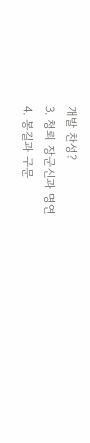개발 찬성?
3. 청뢰 장군신과 명연
4. 봉길과 구문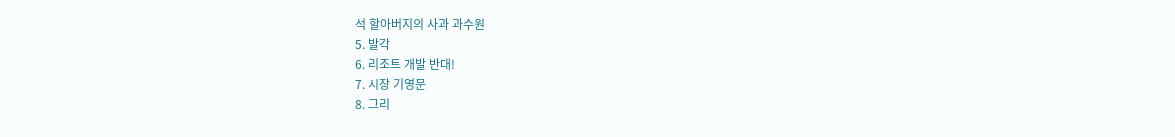석 할아버지의 사과 과수원
5. 발각
6. 리조트 개발 반대!
7. 시장 기영문
8. 그리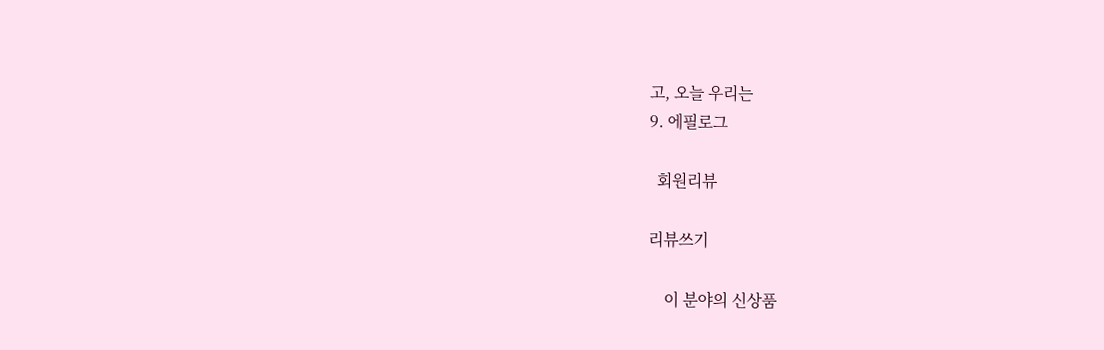고, 오늘 우리는
9. 에필로그

  회원리뷰

리뷰쓰기

    이 분야의 신상품